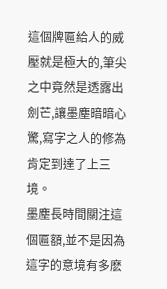這個牌匾給人的威壓就是極大的,筆尖之中竟然是透露出劍芒,讓墨塵暗暗心驚,寫字之人的修為肯定到達了上三境。
墨塵長時間關注這個匾額,並不是因為這字的意境有多麽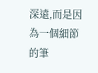深遠,而是因為一個細節的筆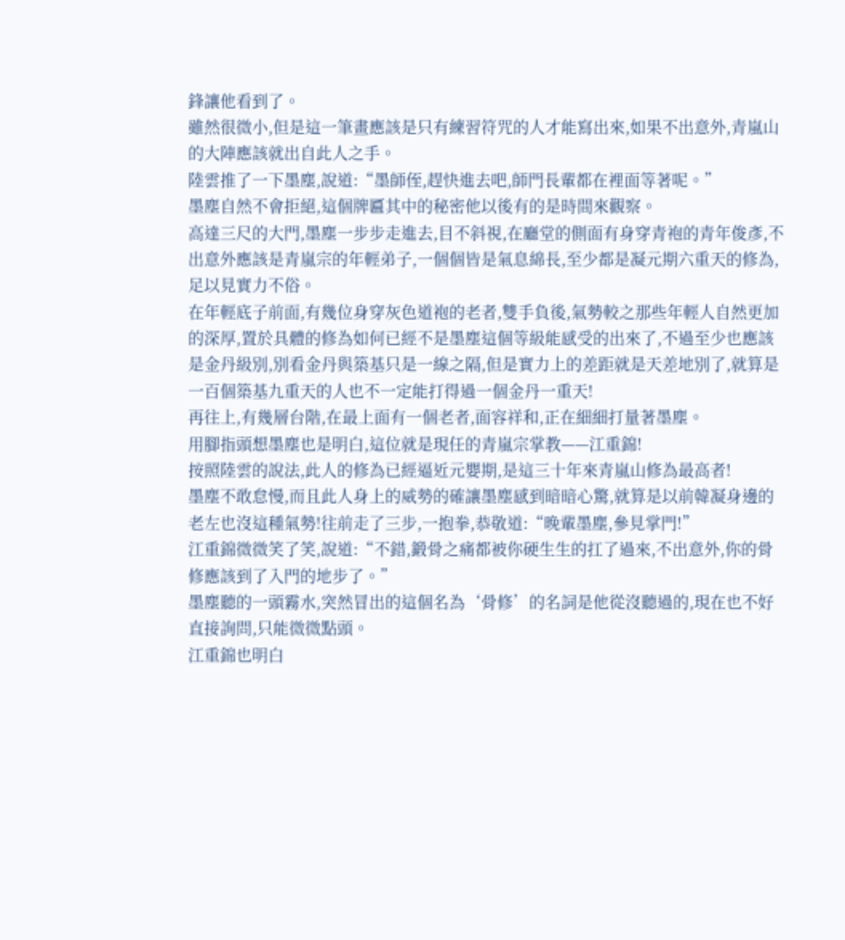鋒讓他看到了。
雖然很微小,但是這一筆畫應該是只有練習符咒的人才能寫出來,如果不出意外,青嵐山的大陣應該就出自此人之手。
陸雲推了一下墨塵,說道:“墨師侄,趕快進去吧,師門長輩都在裡面等著呢。”
墨塵自然不會拒絕,這個牌匾其中的秘密他以後有的是時間來觀察。
高達三尺的大門,墨塵一步步走進去,目不斜視,在廳堂的側面有身穿青袍的青年俊彥,不出意外應該是青嵐宗的年輕弟子,一個個皆是氣息綿長,至少都是凝元期六重天的修為,足以見實力不俗。
在年輕底子前面,有幾位身穿灰色道袍的老者,雙手負後,氣勢較之那些年輕人自然更加的深厚,置於具體的修為如何已經不是墨塵這個等級能感受的出來了,不過至少也應該是金丹級別,別看金丹與築基只是一線之隔,但是實力上的差距就是天差地別了,就算是一百個築基九重天的人也不一定能打得過一個金丹一重天!
再往上,有幾層台階,在最上面有一個老者,面容祥和,正在細細打量著墨塵。
用腳指頭想墨塵也是明白,這位就是現任的青嵐宗掌教——江重錦!
按照陸雲的說法,此人的修為已經逼近元嬰期,是這三十年來青嵐山修為最高者!
墨塵不敢怠慢,而且此人身上的威勢的確讓墨塵感到暗暗心驚,就算是以前韓凝身邊的老左也沒這種氣勢!往前走了三步,一抱拳,恭敬道:“晚輩墨塵,參見掌門!”
江重錦微微笑了笑,說道:“不錯,鍛骨之痛都被你硬生生的扛了過來,不出意外,你的骨修應該到了入門的地步了。”
墨塵聽的一頭霧水,突然冒出的這個名為‘骨修’的名詞是他從沒聽過的,現在也不好直接詢問,只能微微點頭。
江重錦也明白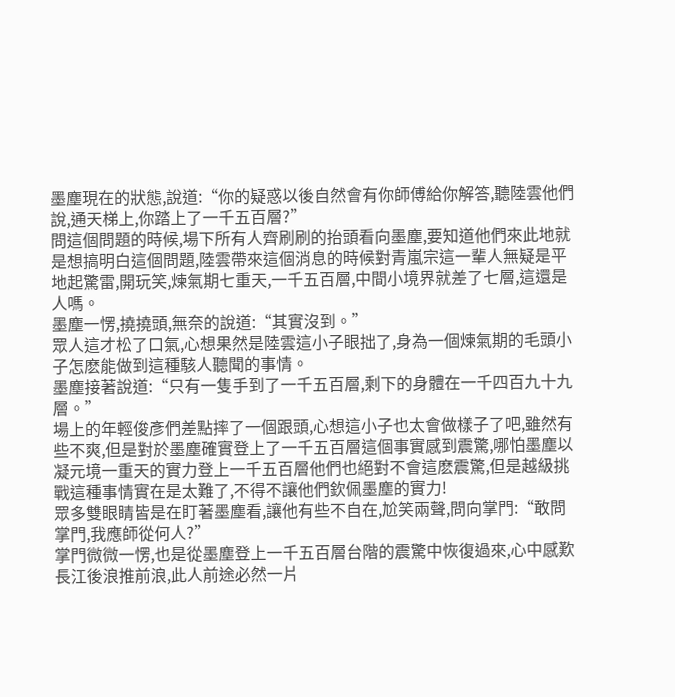墨塵現在的狀態,說道:“你的疑惑以後自然會有你師傅給你解答,聽陸雲他們說,通天梯上,你踏上了一千五百層?”
問這個問題的時候,場下所有人齊刷刷的抬頭看向墨塵,要知道他們來此地就是想搞明白這個問題,陸雲帶來這個消息的時候對青嵐宗這一輩人無疑是平地起驚雷,開玩笑,煉氣期七重天,一千五百層,中間小境界就差了七層,這還是人嗎。
墨塵一愣,撓撓頭,無奈的說道:“其實沒到。”
眾人這才松了口氣,心想果然是陸雲這小子眼拙了,身為一個煉氣期的毛頭小子怎麽能做到這種駭人聽聞的事情。
墨塵接著說道:“只有一隻手到了一千五百層,剩下的身體在一千四百九十九層。”
場上的年輕俊彥們差點摔了一個跟頭,心想這小子也太會做樣子了吧,雖然有些不爽,但是對於墨塵確實登上了一千五百層這個事實感到震驚,哪怕墨塵以凝元境一重天的實力登上一千五百層他們也絕對不會這麽震驚,但是越級挑戰這種事情實在是太難了,不得不讓他們欽佩墨塵的實力!
眾多雙眼睛皆是在盯著墨塵看,讓他有些不自在,尬笑兩聲,問向掌門:“敢問掌門,我應師從何人?”
掌門微微一愣,也是從墨塵登上一千五百層台階的震驚中恢復過來,心中感歎長江後浪推前浪,此人前途必然一片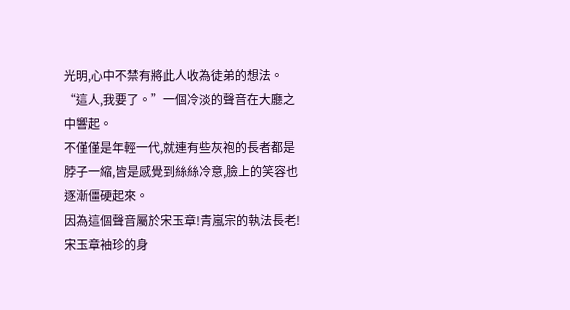光明,心中不禁有將此人收為徒弟的想法。
“這人,我要了。”一個冷淡的聲音在大廳之中響起。
不僅僅是年輕一代,就連有些灰袍的長者都是脖子一縮,皆是感覺到絲絲冷意,臉上的笑容也逐漸僵硬起來。
因為這個聲音屬於宋玉章!青嵐宗的執法長老!
宋玉章袖珍的身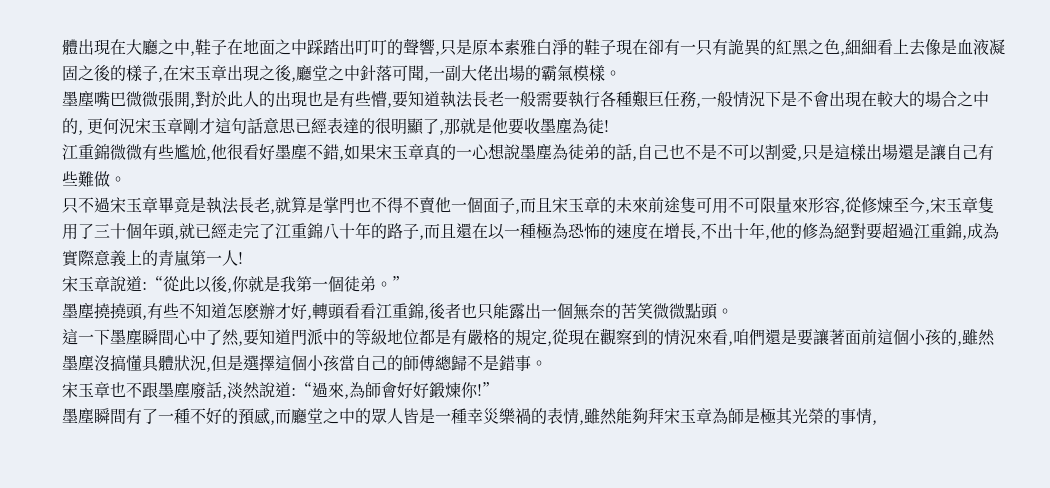體出現在大廳之中,鞋子在地面之中踩踏出叮叮的聲響,只是原本素雅白淨的鞋子現在卻有一只有詭異的紅黑之色,細細看上去像是血液凝固之後的樣子,在宋玉章出現之後,廳堂之中針落可聞,一副大佬出場的霸氣模樣。
墨塵嘴巴微微張開,對於此人的出現也是有些懵,要知道執法長老一般需要執行各種艱巨任務,一般情況下是不會出現在較大的場合之中的, 更何況宋玉章剛才這句話意思已經表達的很明顯了,那就是他要收墨塵為徒!
江重錦微微有些尷尬,他很看好墨塵不錯,如果宋玉章真的一心想說墨塵為徒弟的話,自己也不是不可以割愛,只是這樣出場還是讓自己有些難做。
只不過宋玉章畢竟是執法長老,就算是掌門也不得不賣他一個面子,而且宋玉章的未來前途隻可用不可限量來形容,從修煉至今,宋玉章隻用了三十個年頭,就已經走完了江重錦八十年的路子,而且還在以一種極為恐怖的速度在增長,不出十年,他的修為絕對要超過江重錦,成為實際意義上的青嵐第一人!
宋玉章說道:“從此以後,你就是我第一個徒弟。”
墨塵撓撓頭,有些不知道怎麽辦才好,轉頭看看江重錦,後者也只能露出一個無奈的苦笑微微點頭。
這一下墨塵瞬間心中了然,要知道門派中的等級地位都是有嚴格的規定,從現在觀察到的情況來看,咱們還是要讓著面前這個小孩的,雖然墨塵沒搞懂具體狀況,但是選擇這個小孩當自己的師傅總歸不是錯事。
宋玉章也不跟墨塵廢話,淡然說道:“過來,為師會好好鍛煉你!”
墨塵瞬間有了一種不好的預感,而廳堂之中的眾人皆是一種幸災樂禍的表情,雖然能夠拜宋玉章為師是極其光榮的事情,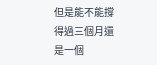但是能不能撐得過三個月還是一個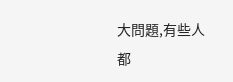大問題,有些人都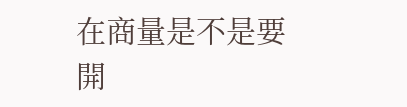在商量是不是要開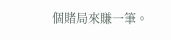個賭局來賺一筆。